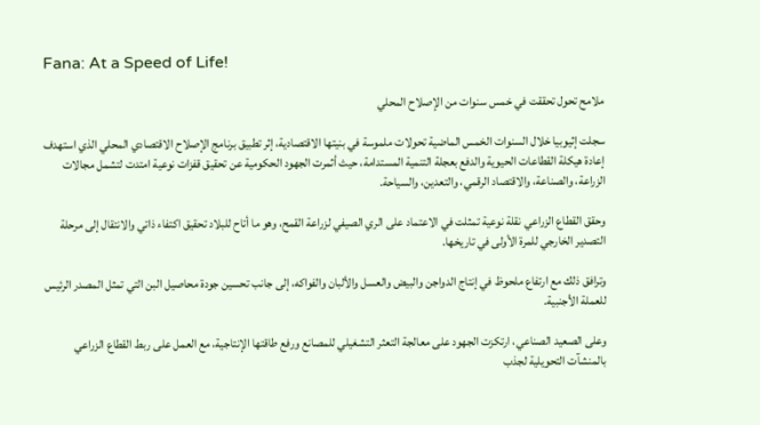Fana: At a Speed of Life!

ملامح تحول تحققت في خمس سنوات من الإصلاح المحلي

سجلت إثيوبيا خلال السنوات الخمس الماضية تحولات ملموسة في بنيتها الاقتصادية، إثر تطبيق برنامج الإصلاح الاقتصادي المحلي الذي استهدف إعادة هيكلة القطاعات الحيوية والدفع بعجلة التنمية المستدامة، حيث أثمرت الجهود الحكومية عن تحقيق قفزات نوعية امتدت لتشمل مجالات الزراعة، والصناعة، والاقتصاد الرقمي، والتعدين، والسياحة.

وحقق القطاع الزراعي نقلة نوعية تمثلت في الاعتماد على الري الصيفي لزراعة القمح، وهو ما أتاح للبلاد تحقيق اكتفاء ذاتي والانتقال إلى مرحلة التصدير الخارجي للمرة الأولى في تاريخها.

وترافق ذلك مع ارتفاع ملحوظ في إنتاج الدواجن والبيض والعسل والألبان والفواكه، إلى جانب تحسين جودة محاصيل البن التي تمثل المصدر الرئيس للعملة الأجنبية.

وعلى الصعيد الصناعي، ارتكزت الجهود على معالجة التعثر التشغيلي للمصانع ورفع طاقتها الإنتاجية، مع العمل على ربط القطاع الزراعي بالمنشآت التحويلية لجذب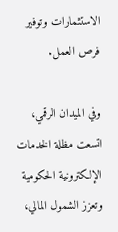الاستثمارات وتوفير فرص العمل.

وفي الميدان الرقمي، اتسعت مظلة الخدمات الإلكترونية الحكومية وتعزز الشمول المالي،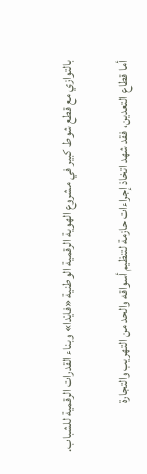بالتوازي مع قطع شوط كبير في مشروع الهوية الرقمية الوطنية «فايْدا» وبناء القدرات الرقمية للشباب.

أما قطاع التعدين، فقد شهد اتخاذ إجراءات حازمة لتنظيم أسواقه والحد من التهريب والتجارة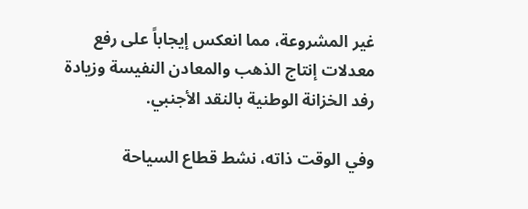غير المشروعة، مما انعكس إيجاباً على رفع معدلات إنتاج الذهب والمعادن النفيسة وزيادة رفد الخزانة الوطنية بالنقد الأجنبي.

وفي الوقت ذاته، نشط قطاع السياحة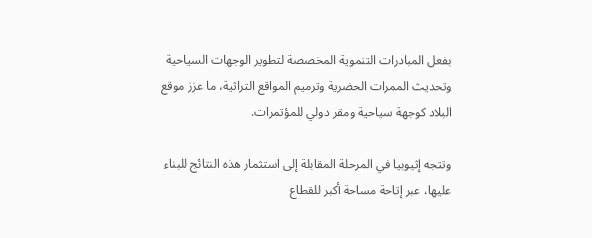بفعل المبادرات التنموية المخصصة لتطوير الوجهات السياحية وتحديث الممرات الحضرية وترميم المواقع التراثية، ما عزز موقع البلاد كوجهة سياحية ومقر دولي للمؤتمرات.

وتتجه إثيوبيا في المرحلة المقابلة إلى استثمار هذه النتائج للبناء عليها، عبر إتاحة مساحة أكبر للقطاع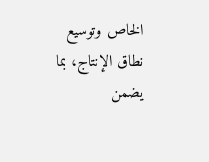الخاص وتوسيع نطاق الإنتاج، بما يضمن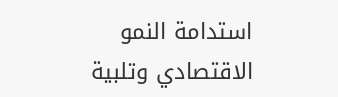استدامة النمو الاقتصادي وتلبية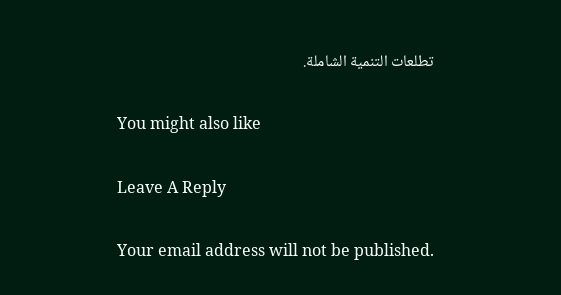تطلعات التنمية الشاملة.

You might also like

Leave A Reply

Your email address will not be published.